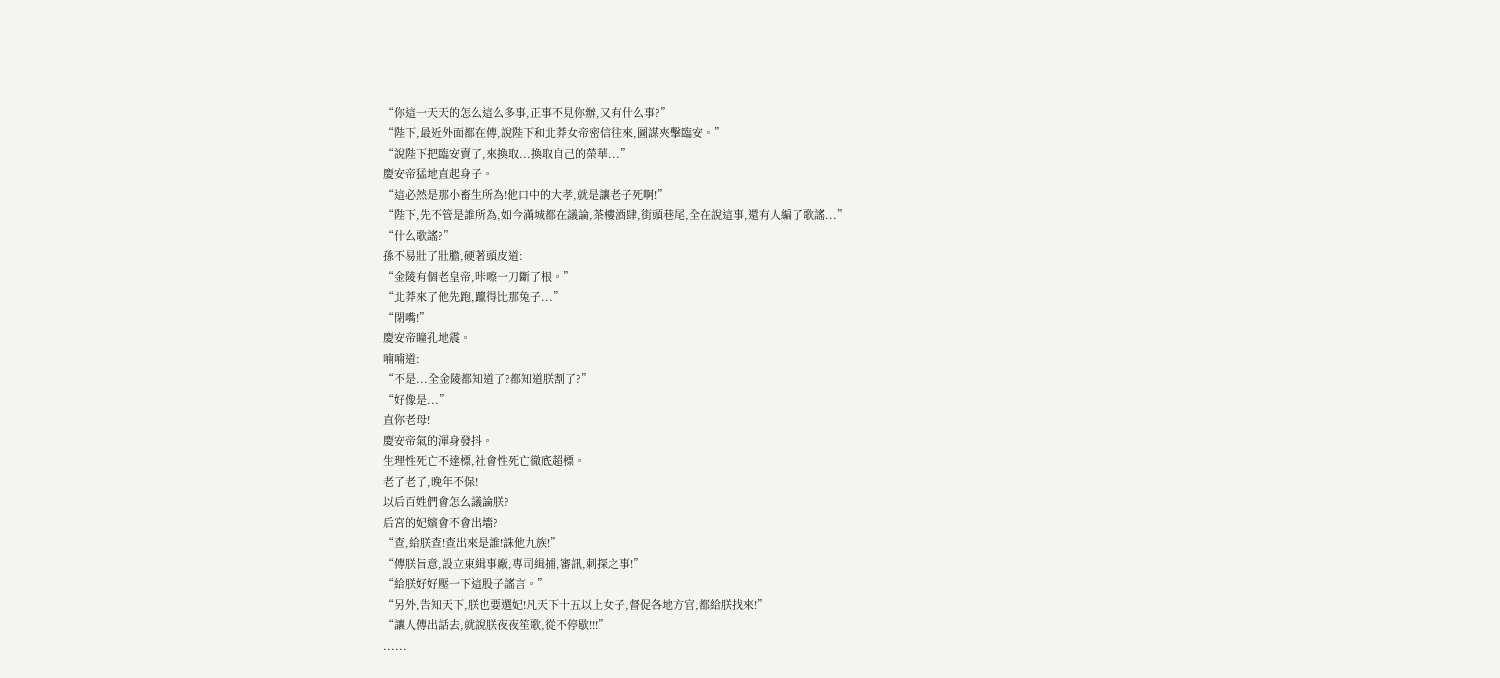“你這一天天的怎么這么多事,正事不見你辦,又有什么事?”
“陛下,最近外面都在傳,說陛下和北莽女帝密信往來,圖謀夾擊臨安。”
“說陛下把臨安賣了,來換取...換取自己的榮華...”
慶安帝猛地直起身子。
“這必然是那小畜生所為!他口中的大孝,就是讓老子死啊!”
“陛下,先不管是誰所為,如今滿城都在議論,茶樓酒肆,街頭巷尾,全在說這事,還有人編了歌謠...”
“什么歌謠?”
孫不易壯了壯膽,硬著頭皮道:
“金陵有個老皇帝,咔嚓一刀斷了根。”
“北莽來了他先跑,躥得比那兔子...”
“閉嘴!”
慶安帝瞳孔地震。
喃喃道:
“不是...全金陵都知道了?都知道朕割了?”
“好像是...”
直你老母!
慶安帝氣的渾身發抖。
生理性死亡不達標,社會性死亡徹底超標。
老了老了,晚年不保!
以后百姓們會怎么議論朕?
后宮的妃嬪會不會出墻?
“查,給朕查!查出來是誰!誅他九族!”
“傳朕旨意,設立東緝事廠,專司緝捕,審訊,刺探之事!”
“給朕好好壓一下這股子謠言。”
“另外,告知天下,朕也要選妃!凡天下十五以上女子,督促各地方官,都給朕找來!”
“讓人傳出話去,就說朕夜夜笙歌,從不停歇!!!”
......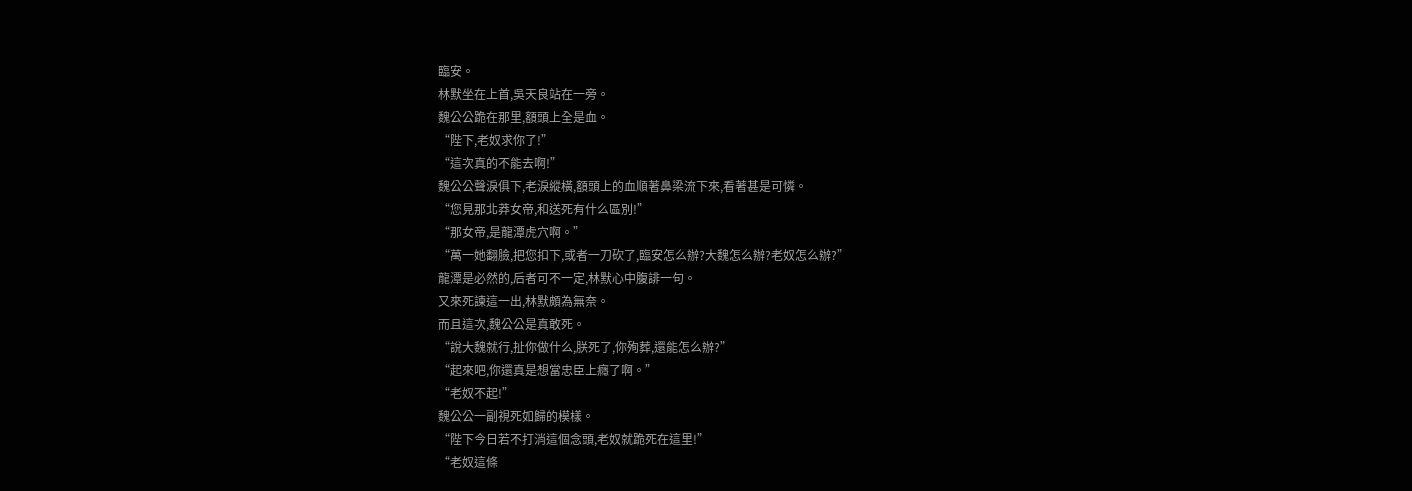臨安。
林默坐在上首,吳天良站在一旁。
魏公公跪在那里,額頭上全是血。
“陛下,老奴求你了!”
“這次真的不能去啊!”
魏公公聲淚俱下,老淚縱橫,額頭上的血順著鼻梁流下來,看著甚是可憐。
“您見那北莽女帝,和送死有什么區別!”
“那女帝,是龍潭虎穴啊。”
“萬一她翻臉,把您扣下,或者一刀砍了,臨安怎么辦?大魏怎么辦?老奴怎么辦?”
龍潭是必然的,后者可不一定,林默心中腹誹一句。
又來死諫這一出,林默頗為無奈。
而且這次,魏公公是真敢死。
“說大魏就行,扯你做什么,朕死了,你殉葬,還能怎么辦?”
“起來吧,你還真是想當忠臣上癮了啊。”
“老奴不起!”
魏公公一副視死如歸的模樣。
“陛下今日若不打消這個念頭,老奴就跪死在這里!”
“老奴這條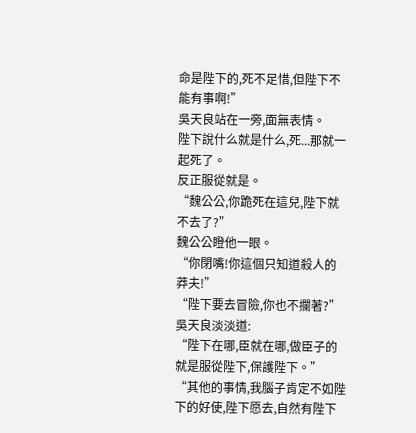命是陛下的,死不足惜,但陛下不能有事啊!”
吳天良站在一旁,面無表情。
陛下說什么就是什么,死...那就一起死了。
反正服從就是。
“魏公公,你跪死在這兒,陛下就不去了?”
魏公公瞪他一眼。
“你閉嘴!你這個只知道殺人的莽夫!”
“陛下要去冒險,你也不攔著?”
吳天良淡淡道:
“陛下在哪,臣就在哪,做臣子的就是服從陛下,保護陛下。”
“其他的事情,我腦子肯定不如陛下的好使,陛下愿去,自然有陛下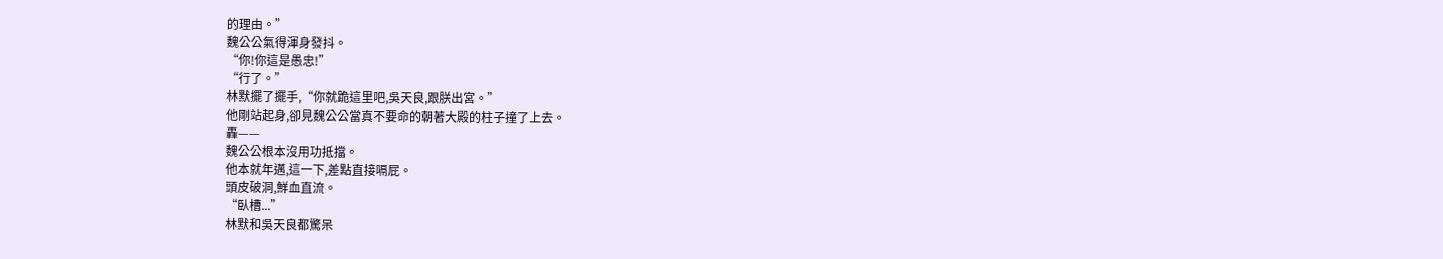的理由。”
魏公公氣得渾身發抖。
“你!你這是愚忠!”
“行了。”
林默擺了擺手,“你就跪這里吧,吳天良,跟朕出宮。”
他剛站起身,卻見魏公公當真不要命的朝著大殿的柱子撞了上去。
轟——
魏公公根本沒用功抵擋。
他本就年邁,這一下,差點直接嗝屁。
頭皮破洞,鮮血直流。
“臥槽...”
林默和吳天良都驚呆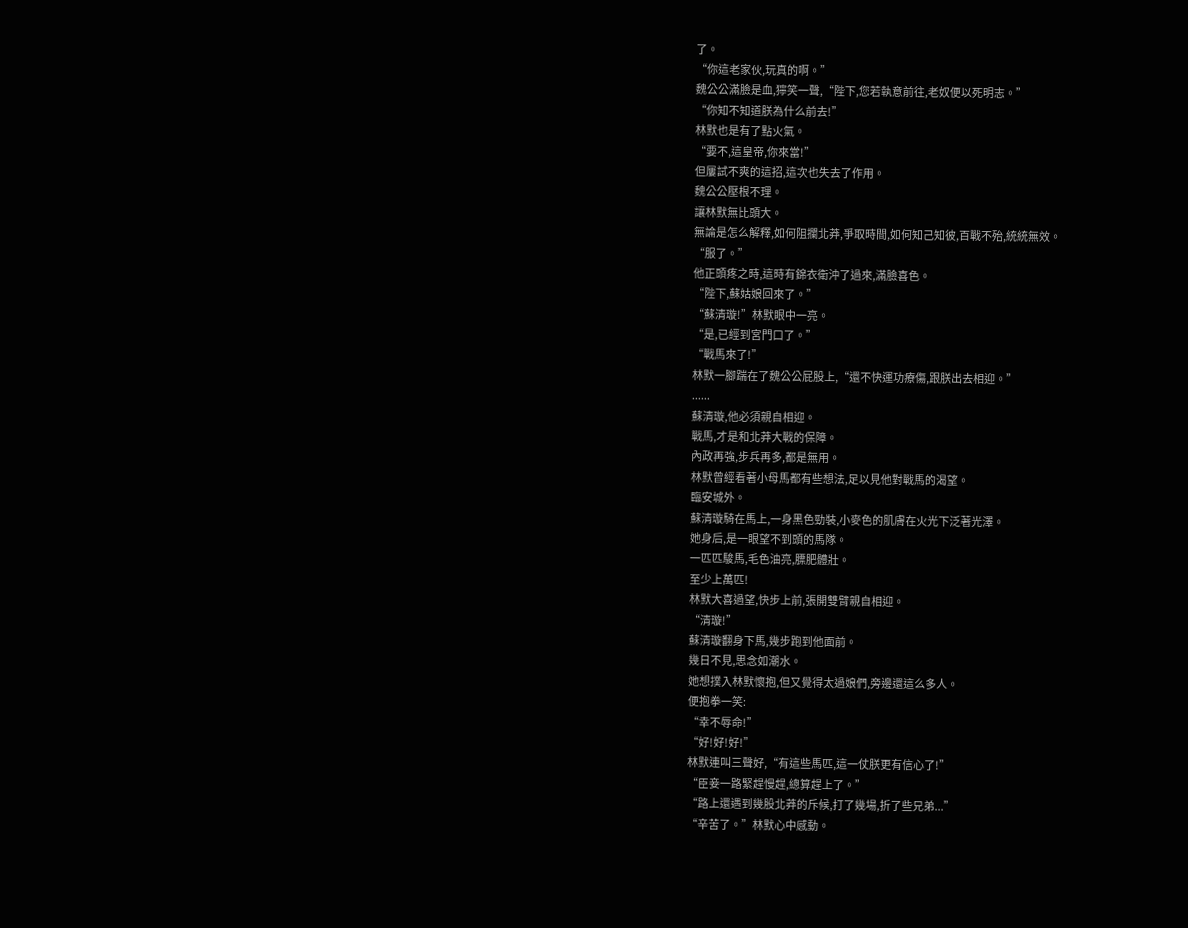了。
“你這老家伙,玩真的啊。”
魏公公滿臉是血,獰笑一聲,“陛下,您若執意前往,老奴便以死明志。”
“你知不知道朕為什么前去!”
林默也是有了點火氣。
“要不,這皇帝,你來當!”
但屢試不爽的這招,這次也失去了作用。
魏公公壓根不理。
讓林默無比頭大。
無論是怎么解釋,如何阻攔北莽,爭取時間,如何知己知彼,百戰不殆,統統無效。
“服了。”
他正頭疼之時,這時有錦衣衛沖了過來,滿臉喜色。
“陛下,蘇姑娘回來了。”
“蘇清璇!”林默眼中一亮。
“是,已經到宮門口了。”
“戰馬來了!”
林默一腳踹在了魏公公屁股上,“還不快運功療傷,跟朕出去相迎。”
......
蘇清璇,他必須親自相迎。
戰馬,才是和北莽大戰的保障。
內政再強,步兵再多,都是無用。
林默曾經看著小母馬都有些想法,足以見他對戰馬的渴望。
臨安城外。
蘇清璇騎在馬上,一身黑色勁裝,小麥色的肌膚在火光下泛著光澤。
她身后,是一眼望不到頭的馬隊。
一匹匹駿馬,毛色油亮,膘肥體壯。
至少上萬匹!
林默大喜過望,快步上前,張開雙臂親自相迎。
“清璇!”
蘇清璇翻身下馬,幾步跑到他面前。
幾日不見,思念如潮水。
她想撲入林默懷抱,但又覺得太過娘們,旁邊還這么多人。
便抱拳一笑:
“幸不辱命!”
“好!好!好!”
林默連叫三聲好,“有這些馬匹,這一仗朕更有信心了!”
“臣妾一路緊趕慢趕,總算趕上了。”
“路上還遇到幾股北莽的斥候,打了幾場,折了些兄弟...”
“辛苦了。”林默心中感動。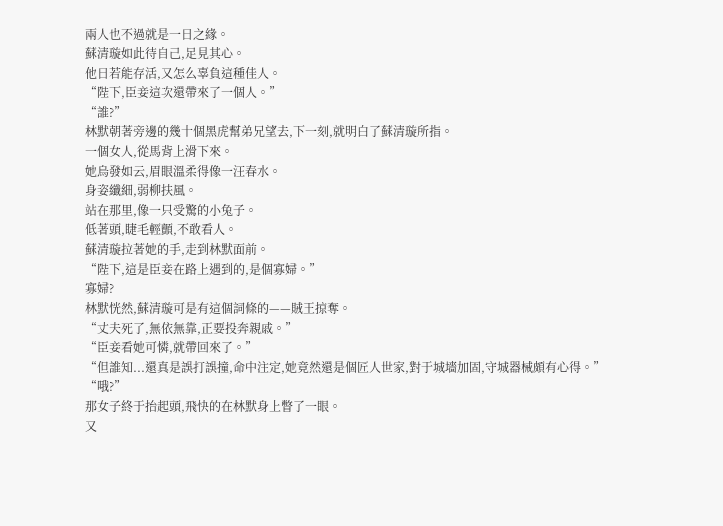兩人也不過就是一日之緣。
蘇清璇如此待自己,足見其心。
他日若能存活,又怎么辜負這種佳人。
“陛下,臣妾這次還帶來了一個人。”
“誰?”
林默朝著旁邊的幾十個黑虎幫弟兄望去,下一刻,就明白了蘇清璇所指。
一個女人,從馬背上滑下來。
她烏發如云,眉眼溫柔得像一汪春水。
身姿纖細,弱柳扶風。
站在那里,像一只受驚的小兔子。
低著頭,睫毛輕顫,不敢看人。
蘇清璇拉著她的手,走到林默面前。
“陛下,這是臣妾在路上遇到的,是個寡婦。”
寡婦?
林默恍然,蘇清璇可是有這個詞條的——賊王掠奪。
“丈夫死了,無依無靠,正要投奔親戚。”
“臣妾看她可憐,就帶回來了。”
“但誰知...還真是誤打誤撞,命中注定,她竟然還是個匠人世家,對于城墻加固,守城器械頗有心得。”
“哦?”
那女子終于抬起頭,飛快的在林默身上瞥了一眼。
又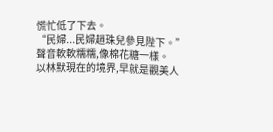慌忙低了下去。
“民婦...民婦趙珠兒參見陛下。”
聲音軟軟糯糯,像棉花糖一樣。
以林默現在的境界,早就是觀美人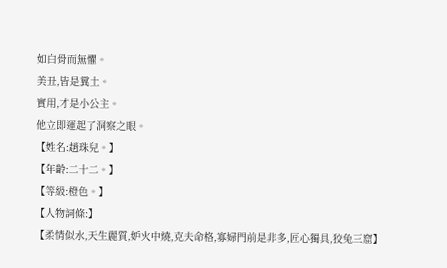如白骨而無懼。
美丑,皆是糞土。
實用,才是小公主。
他立即運起了洞察之眼。
【姓名:趙珠兒。】
【年齡:二十二。】
【等級:橙色。】
【人物詞條:】
【柔情似水,天生麗質,妒火中燒,克夫命格,寡婦門前是非多,匠心獨具,狡兔三窟】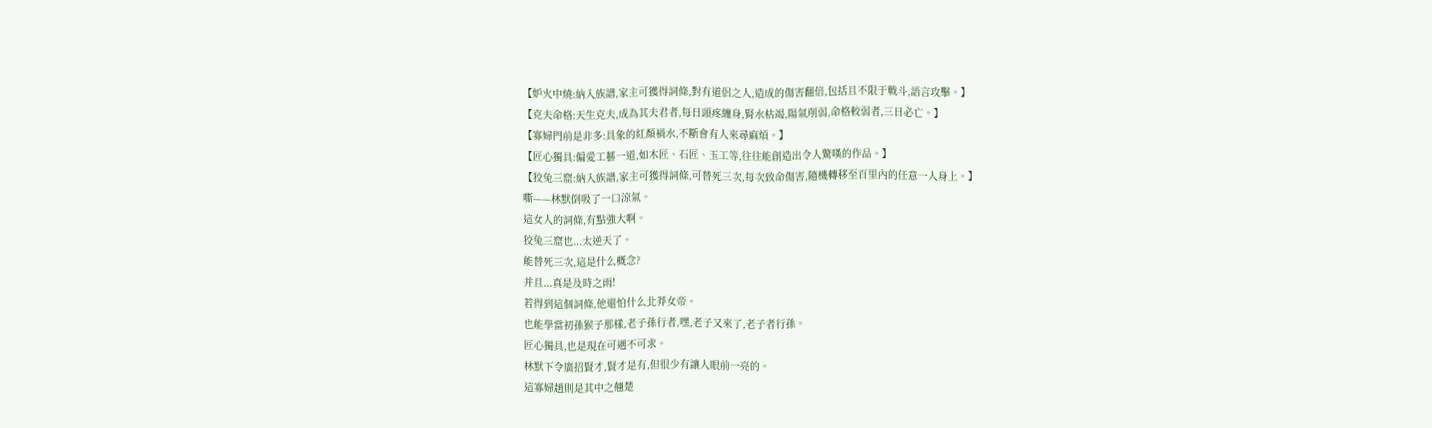【妒火中燒:納入族譜,家主可獲得詞條,對有道侶之人,造成的傷害翻倍,包括且不限于戰斗,語言攻擊。】
【克夫命格:天生克夫,成為其夫君者,每日頭疼纏身,腎水枯竭,陽氣削弱,命格較弱者,三日必亡。】
【寡婦門前是非多:具象的紅顏禍水,不斷會有人來尋麻煩。】
【匠心獨具:偏愛工藝一道,如木匠、石匠、玉工等,往往能創造出令人驚嘆的作品。】
【狡兔三窟:納入族譜,家主可獲得詞條,可替死三次,每次致命傷害,隨機轉移至百里內的任意一人身上。】
嘶——林默倒吸了一口涼氣。
這女人的詞條,有點強大啊。
狡兔三窟也...太逆天了。
能替死三次,這是什么概念?
并且...真是及時之雨!
若得到這個詞條,他還怕什么北莽女帝。
也能學當初孫猴子那樣,老子孫行者,嘿,老子又來了,老子者行孫。
匠心獨具,也是現在可遇不可求。
林默下令廣招賢才,賢才是有,但很少有讓人眼前一亮的。
這寡婦趙則是其中之翹楚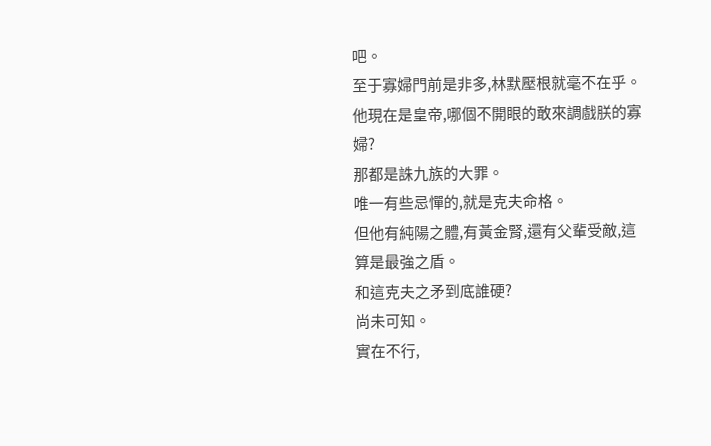吧。
至于寡婦門前是非多,林默壓根就毫不在乎。
他現在是皇帝,哪個不開眼的敢來調戲朕的寡婦?
那都是誅九族的大罪。
唯一有些忌憚的,就是克夫命格。
但他有純陽之體,有黃金腎,還有父輩受敵,這算是最強之盾。
和這克夫之矛到底誰硬?
尚未可知。
實在不行,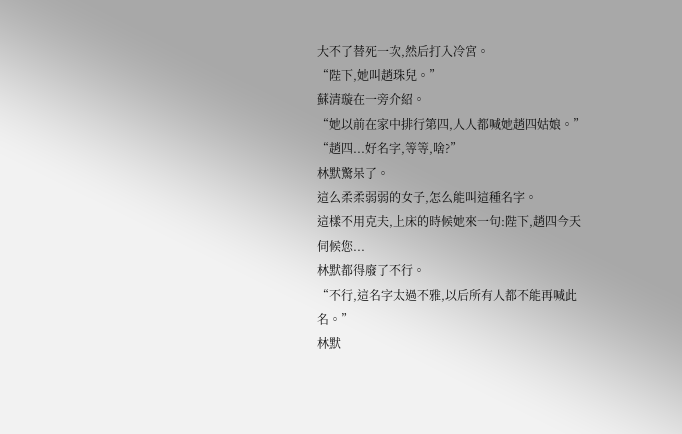大不了替死一次,然后打入冷宮。
“陛下,她叫趙珠兒。”
蘇清璇在一旁介紹。
“她以前在家中排行第四,人人都喊她趙四姑娘。”
“趙四...好名字,等等,啥?”
林默驚呆了。
這么柔柔弱弱的女子,怎么能叫這種名字。
這樣不用克夫,上床的時候她來一句:陛下,趙四今天伺候您...
林默都得廢了不行。
“不行,這名字太過不雅,以后所有人都不能再喊此名。”
林默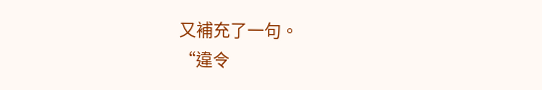又補充了一句。
“違令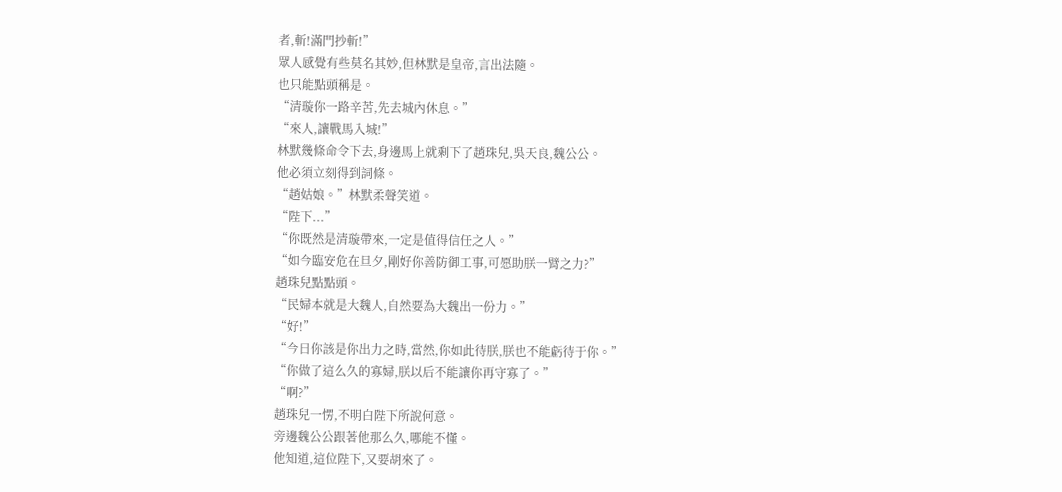者,斬!滿門抄斬!”
眾人感覺有些莫名其妙,但林默是皇帝,言出法隨。
也只能點頭稱是。
“清璇你一路辛苦,先去城內休息。”
“來人,讓戰馬入城!”
林默幾條命令下去,身邊馬上就剩下了趙珠兒,吳天良,魏公公。
他必須立刻得到詞條。
“趙姑娘。”林默柔聲笑道。
“陛下...”
“你既然是清璇帶來,一定是值得信任之人。”
“如今臨安危在旦夕,剛好你善防御工事,可愿助朕一臂之力?”
趙珠兒點點頭。
“民婦本就是大魏人,自然要為大魏出一份力。”
“好!”
“今日你該是你出力之時,當然,你如此待朕,朕也不能虧待于你。”
“你做了這么久的寡婦,朕以后不能讓你再守寡了。”
“啊?”
趙珠兒一愣,不明白陛下所說何意。
旁邊魏公公跟著他那么久,哪能不懂。
他知道,這位陛下,又要胡來了。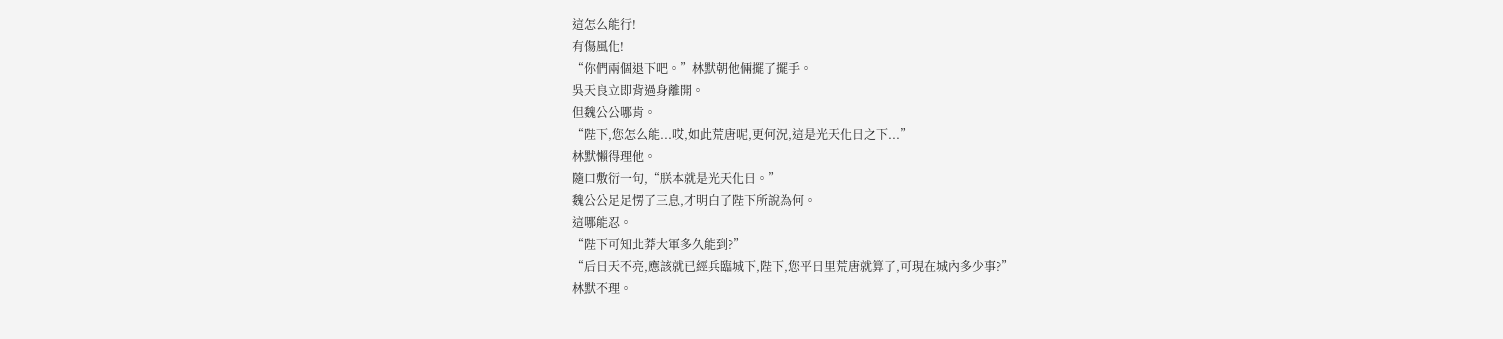這怎么能行!
有傷風化!
“你們兩個退下吧。”林默朝他倆擺了擺手。
吳天良立即背過身離開。
但魏公公哪肯。
“陛下,您怎么能...哎,如此荒唐呢,更何況,這是光天化日之下...”
林默懶得理他。
隨口敷衍一句,“朕本就是光天化日。”
魏公公足足愣了三息,才明白了陛下所說為何。
這哪能忍。
“陛下可知北莽大軍多久能到?”
“后日天不亮,應該就已經兵臨城下,陛下,您平日里荒唐就算了,可現在城內多少事?”
林默不理。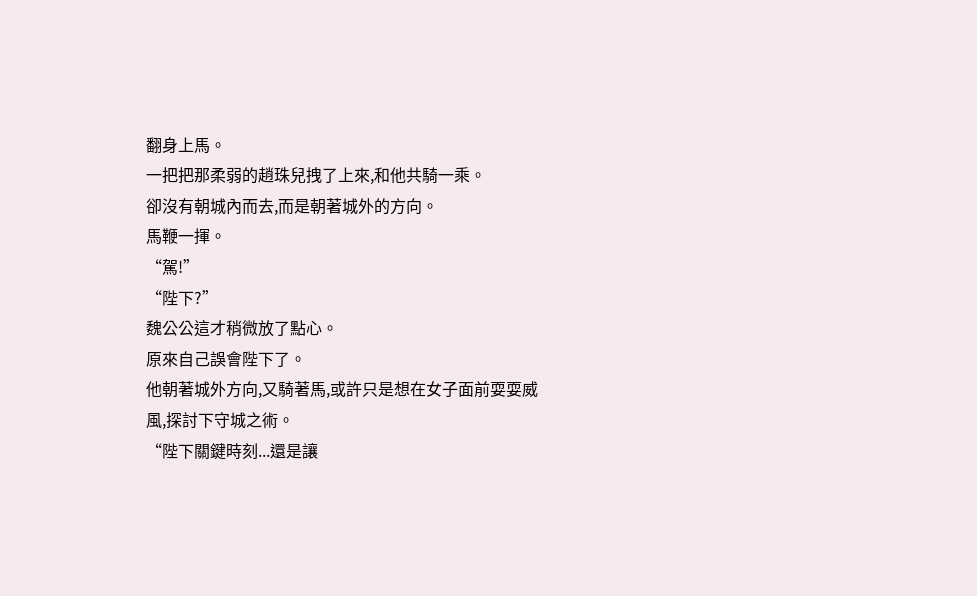翻身上馬。
一把把那柔弱的趙珠兒拽了上來,和他共騎一乘。
卻沒有朝城內而去,而是朝著城外的方向。
馬鞭一揮。
“駕!”
“陛下?”
魏公公這才稍微放了點心。
原來自己誤會陛下了。
他朝著城外方向,又騎著馬,或許只是想在女子面前耍耍威風,探討下守城之術。
“陛下關鍵時刻...還是讓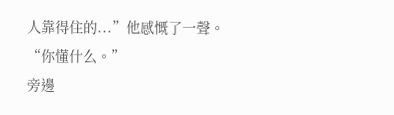人靠得住的...”他感慨了一聲。
“你懂什么。”
旁邊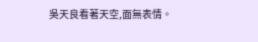吳天良看著天空,面無表情。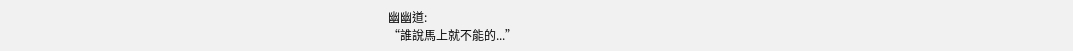幽幽道:
“誰說馬上就不能的...”